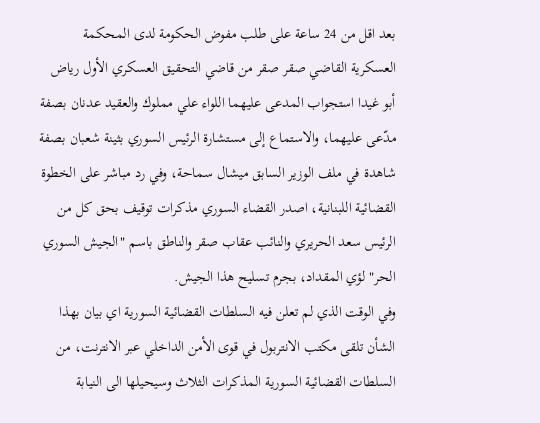بعد اقل من 24 ساعة على طلب مفوض الحكومة لدى المحكمة العسكرية القاضي صقر صقر من قاضي التحقيق العسكري الأول رياض أبو غيدا استجواب المدعى عليهما اللواء علي مملوك والعقيد عدنان بصفة مدّعى عليهما، والاستماع إلى مستشارة الرئيس السوري بثينة شعبان بصفة شاهدة في ملف الوزير السابق ميشال سماحة، وفي رد مباشر على الخطوة القضائية اللبنانية، اصدر القضاء السوري مذكرات توقيف بحق كل من الرئيس سعد الحريري والنائب عقاب صقر والناطق باسم "الجيش السوري الحر" لؤي المقداد، بجرم تسليح هذا الجيش.
وفي الوقت الذي لم تعلن فيه السلطات القضائية السورية اي بيان بهذا الشأن تلقى مكتب الانتربول في قوى الأمن الداخلي عبر الانترنت، من السلطات القضائية السورية المذكرات الثلاث وسيحيلها الى النيابة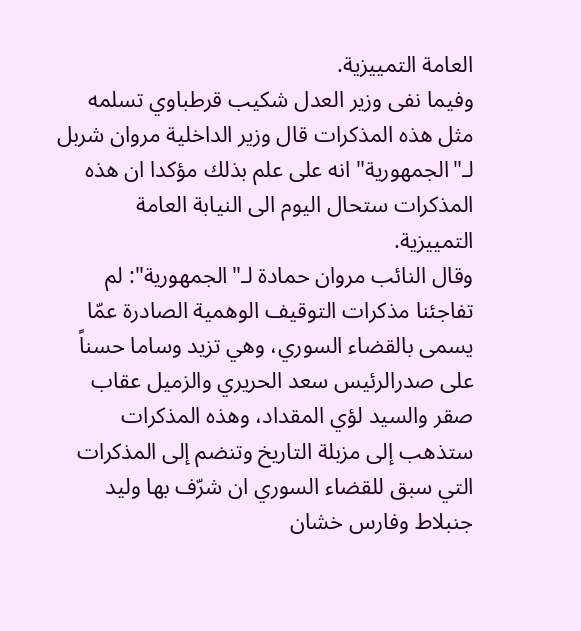العامة التمييزية.
وفيما نفى وزير العدل شكيب قرطباوي تسلمه مثل هذه المذكرات قال وزير الداخلية مروان شربل لـ"الجمهورية" انه على علم بذلك مؤكدا ان هذه المذكرات ستحال اليوم الى النيابة العامة التمييزية.
وقال النائب مروان حمادة لـ"الجمهورية": لم تفاجئنا مذكرات التوقيف الوهمية الصادرة عمّا يسمى بالقضاء السوري، وهي تزيد وساما حسناً على صدرالرئيس سعد الحريري والزميل عقاب صقر والسيد لؤي المقداد، وهذه المذكرات ستذهب إلى مزبلة التاريخ وتنضم إلى المذكرات التي سبق للقضاء السوري ان شرّف بها وليد جنبلاط وفارس خشان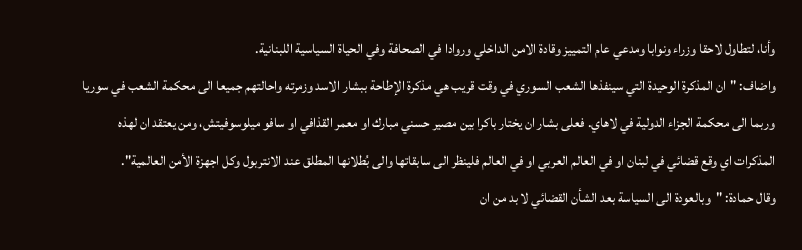وأنا، لتطاول لاحقا وزراء ونوابا ومدعي عام التمييز وقادة الامن الداخلي وروادا في الصحافة وفي الحياة السياسية اللبنانية.
واضاف: "ان المذكرة الوحيدة التي سينفذها الشعب السوري في وقت قريب هي مذكرة الإطاحة ببشار الاسد وزمرته واحالتهم جميعا الى محكمة الشعب في سوريا وربما الى محكمة الجزاء الدولية في لاهاي. فعلى بشار ان يختار باكرا بين مصير حسني مبارك او معمر القذافي او سافو ميلوسوفيتش، ومن يعتقد ان لهذه المذكرات اي وقع قضائي في لبنان او في العالم العربي او في العالم فلينظر الى سابقاتها والى بُطلانها المطلق عند الانتربول وكل اجهزة الأمن العالمية".
وقال حمادة: "وبالعودة الى السياسة بعد الشأن القضائي لا بد من ان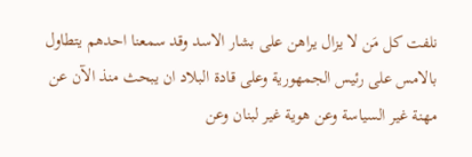نلفت كل مَن لا يزال يراهن على بشار الاسد وقد سمعنا احدهم يتطاول بالامس على رئيس الجمهورية وعلى قادة البلاد ان يبحث منذ الآن عن مهنة غير السياسة وعن هوية غير لبنان وعن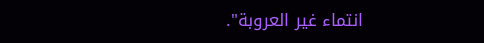انتماء غير العروبة".